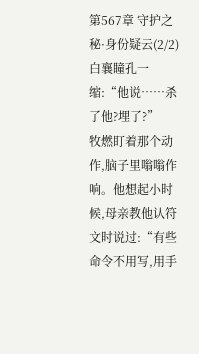第567章 守护之秘·身份疑云(2/2)
白襄瞳孔一缩:“他说……杀了他?埋了?”
牧燃盯着那个动作,脑子里嗡嗡作响。他想起小时候,母亲教他认符文时说过:“有些命令不用写,用手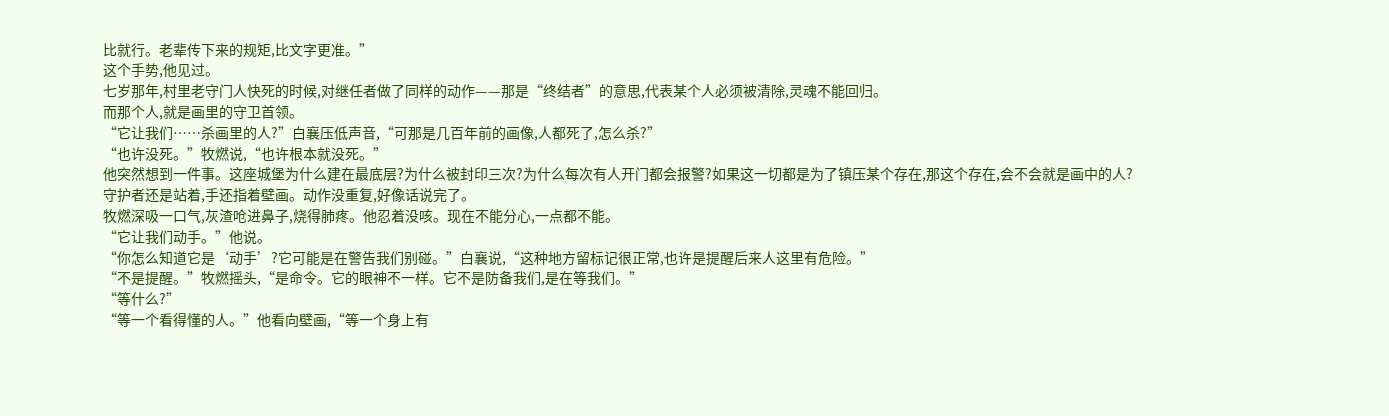比就行。老辈传下来的规矩,比文字更准。”
这个手势,他见过。
七岁那年,村里老守门人快死的时候,对继任者做了同样的动作——那是“终结者”的意思,代表某个人必须被清除,灵魂不能回归。
而那个人,就是画里的守卫首领。
“它让我们……杀画里的人?”白襄压低声音,“可那是几百年前的画像,人都死了,怎么杀?”
“也许没死。”牧燃说,“也许根本就没死。”
他突然想到一件事。这座城堡为什么建在最底层?为什么被封印三次?为什么每次有人开门都会报警?如果这一切都是为了镇压某个存在,那这个存在,会不会就是画中的人?
守护者还是站着,手还指着壁画。动作没重复,好像话说完了。
牧燃深吸一口气,灰渣呛进鼻子,烧得肺疼。他忍着没咳。现在不能分心,一点都不能。
“它让我们动手。”他说。
“你怎么知道它是‘动手’?它可能是在警告我们别碰。”白襄说,“这种地方留标记很正常,也许是提醒后来人这里有危险。”
“不是提醒。”牧燃摇头,“是命令。它的眼神不一样。它不是防备我们,是在等我们。”
“等什么?”
“等一个看得懂的人。”他看向壁画,“等一个身上有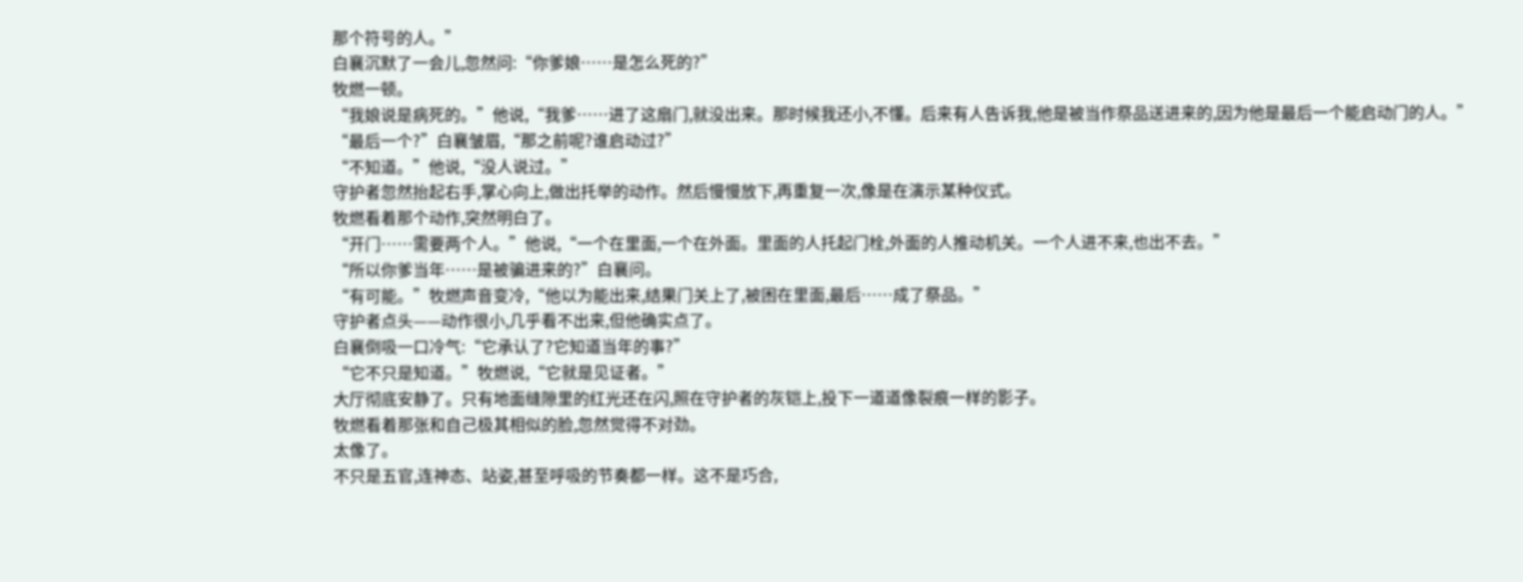那个符号的人。”
白襄沉默了一会儿,忽然问:“你爹娘……是怎么死的?”
牧燃一顿。
“我娘说是病死的。”他说,“我爹……进了这扇门,就没出来。那时候我还小,不懂。后来有人告诉我,他是被当作祭品送进来的,因为他是最后一个能启动门的人。”
“最后一个?”白襄皱眉,“那之前呢?谁启动过?”
“不知道。”他说,“没人说过。”
守护者忽然抬起右手,掌心向上,做出托举的动作。然后慢慢放下,再重复一次,像是在演示某种仪式。
牧燃看着那个动作,突然明白了。
“开门……需要两个人。”他说,“一个在里面,一个在外面。里面的人托起门栓,外面的人推动机关。一个人进不来,也出不去。”
“所以你爹当年……是被骗进来的?”白襄问。
“有可能。”牧燃声音变冷,“他以为能出来,结果门关上了,被困在里面,最后……成了祭品。”
守护者点头——动作很小,几乎看不出来,但他确实点了。
白襄倒吸一口冷气:“它承认了?它知道当年的事?”
“它不只是知道。”牧燃说,“它就是见证者。”
大厅彻底安静了。只有地面缝隙里的红光还在闪,照在守护者的灰铠上,投下一道道像裂痕一样的影子。
牧燃看着那张和自己极其相似的脸,忽然觉得不对劲。
太像了。
不只是五官,连神态、站姿,甚至呼吸的节奏都一样。这不是巧合,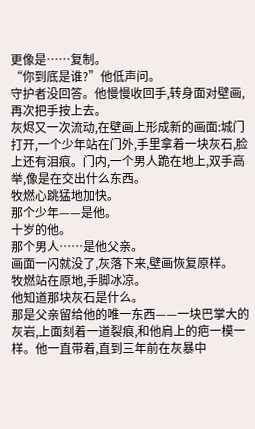更像是……复制。
“你到底是谁?”他低声问。
守护者没回答。他慢慢收回手,转身面对壁画,再次把手按上去。
灰烬又一次流动,在壁画上形成新的画面:城门打开,一个少年站在门外,手里拿着一块灰石,脸上还有泪痕。门内,一个男人跪在地上,双手高举,像是在交出什么东西。
牧燃心跳猛地加快。
那个少年——是他。
十岁的他。
那个男人……是他父亲。
画面一闪就没了,灰落下来,壁画恢复原样。
牧燃站在原地,手脚冰凉。
他知道那块灰石是什么。
那是父亲留给他的唯一东西——一块巴掌大的灰岩,上面刻着一道裂痕,和他肩上的疤一模一样。他一直带着,直到三年前在灰暴中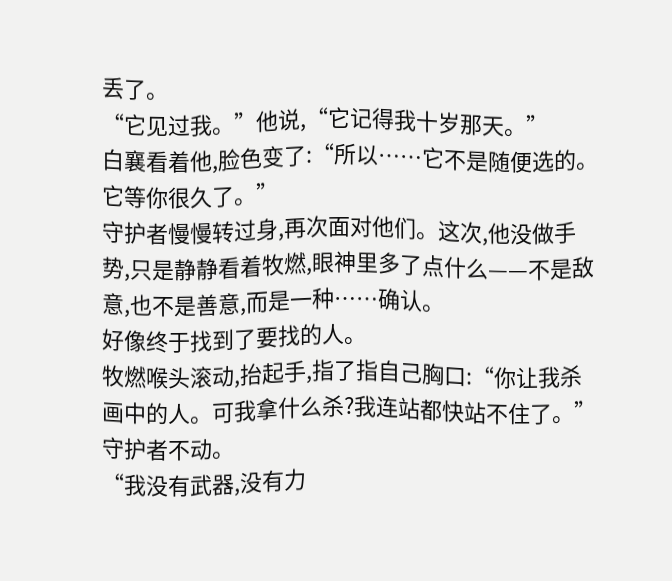丢了。
“它见过我。”他说,“它记得我十岁那天。”
白襄看着他,脸色变了:“所以……它不是随便选的。它等你很久了。”
守护者慢慢转过身,再次面对他们。这次,他没做手势,只是静静看着牧燃,眼神里多了点什么——不是敌意,也不是善意,而是一种……确认。
好像终于找到了要找的人。
牧燃喉头滚动,抬起手,指了指自己胸口:“你让我杀画中的人。可我拿什么杀?我连站都快站不住了。”
守护者不动。
“我没有武器,没有力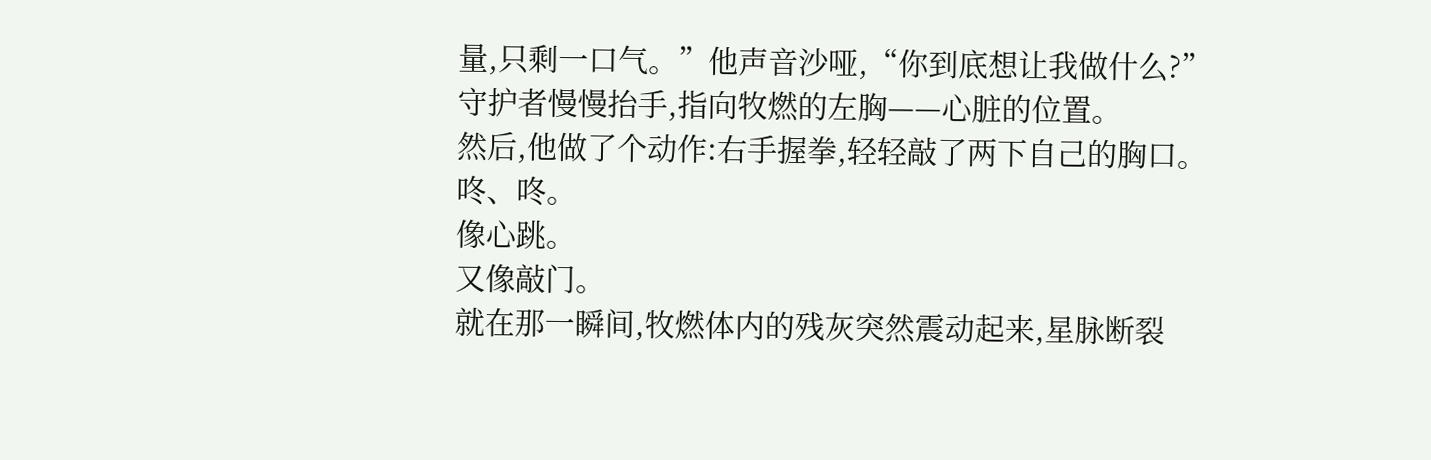量,只剩一口气。”他声音沙哑,“你到底想让我做什么?”
守护者慢慢抬手,指向牧燃的左胸——心脏的位置。
然后,他做了个动作:右手握拳,轻轻敲了两下自己的胸口。
咚、咚。
像心跳。
又像敲门。
就在那一瞬间,牧燃体内的残灰突然震动起来,星脉断裂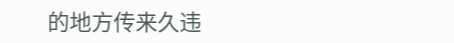的地方传来久违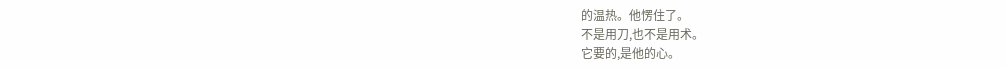的温热。他愣住了。
不是用刀,也不是用术。
它要的,是他的心。